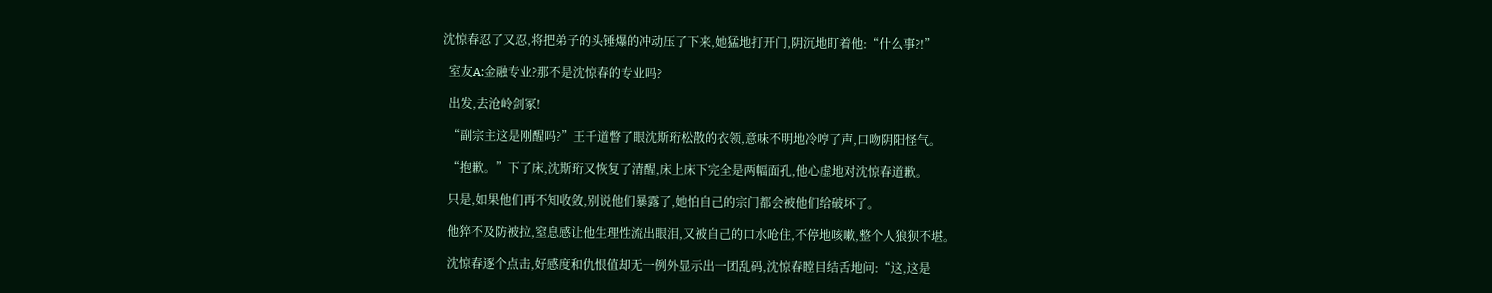沈惊春忍了又忍,将把弟子的头锤爆的冲动压了下来,她猛地打开门,阴沉地盯着他:“什么事?!”

  室友A:金融专业?那不是沈惊春的专业吗?

  出发,去沧岭剑冢!

  “副宗主这是刚醒吗?”王千道瞥了眼沈斯珩松散的衣领,意味不明地冷哼了声,口吻阴阳怪气。

  “抱歉。”下了床,沈斯珩又恢复了清醒,床上床下完全是两幅面孔,他心虚地对沈惊春道歉。

  只是,如果他们再不知收敛,别说他们暴露了,她怕自己的宗门都会被他们给破坏了。

  他猝不及防被拉,窒息感让他生理性流出眼泪,又被自己的口水呛住,不停地咳嗽,整个人狼狈不堪。

  沈惊春逐个点击,好感度和仇恨值却无一例外显示出一团乱码,沈惊春瞠目结舌地问:“这,这是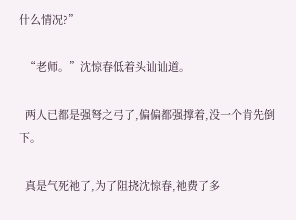什么情况?”

  “老师。”沈惊春低着头讪讪道。

  两人已都是强弩之弓了,偏偏都强撑着,没一个肯先倒下。

  真是气死祂了,为了阻挠沈惊春,祂费了多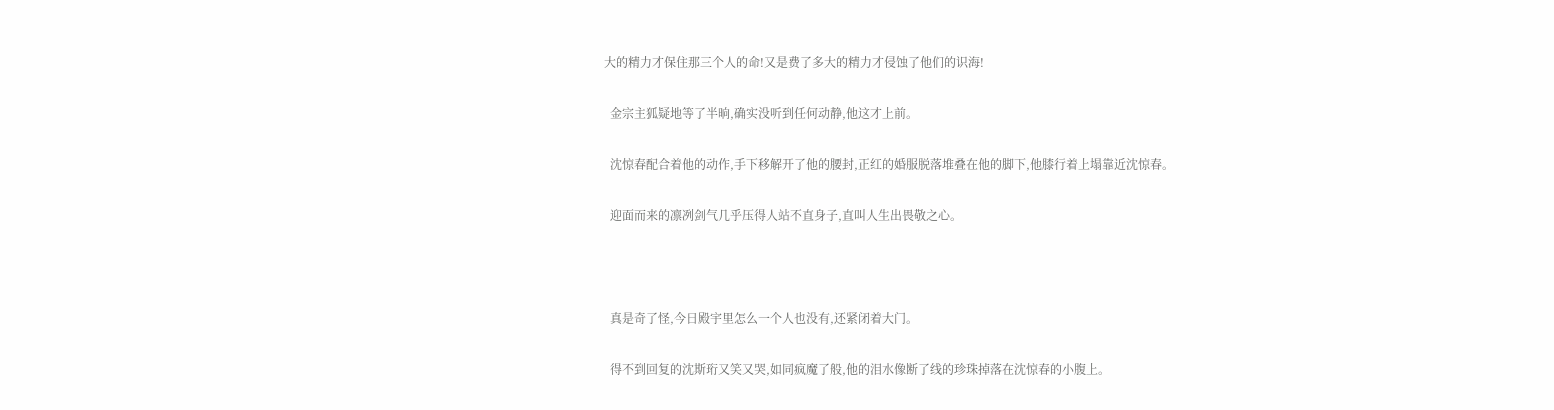大的精力才保住那三个人的命!又是费了多大的精力才侵蚀了他们的识海!

  金宗主狐疑地等了半晌,确实没听到任何动静,他这才上前。

  沈惊春配合着他的动作,手下移解开了他的腰封,正红的婚服脱落堆叠在他的脚下,他膝行着上塌靠近沈惊春。

  迎面而来的凛冽剑气几乎压得人站不直身子,直叫人生出畏敬之心。



  真是奇了怪,今日殿宇里怎么一个人也没有,还紧闭着大门。

  得不到回复的沈斯珩又笑又哭,如同疯魔了般,他的泪水像断了线的珍珠掉落在沈惊春的小腹上。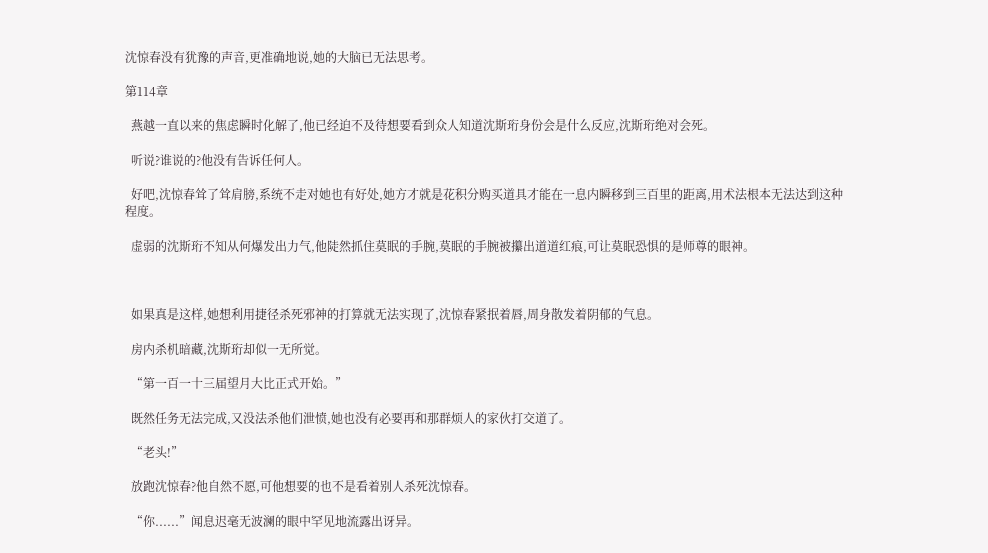沈惊春没有犹豫的声音,更准确地说,她的大脑已无法思考。

第114章

  燕越一直以来的焦虑瞬时化解了,他已经迫不及待想要看到众人知道沈斯珩身份会是什么反应,沈斯珩绝对会死。

  听说?谁说的?他没有告诉任何人。

  好吧,沈惊春耸了耸肩膀,系统不走对她也有好处,她方才就是花积分购买道具才能在一息内瞬移到三百里的距离,用术法根本无法达到这种程度。

  虚弱的沈斯珩不知从何爆发出力气,他陡然抓住莫眠的手腕,莫眠的手腕被攥出道道红痕,可让莫眠恐惧的是师尊的眼神。



  如果真是这样,她想利用捷径杀死邪神的打算就无法实现了,沈惊春紧抿着唇,周身散发着阴郁的气息。

  房内杀机暗藏,沈斯珩却似一无所觉。

  “第一百一十三届望月大比正式开始。”

  既然任务无法完成,又没法杀他们泄愤,她也没有必要再和那群烦人的家伙打交道了。

  “老头!”

  放跑沈惊春?他自然不愿,可他想要的也不是看着别人杀死沈惊春。

  “你......”闻息迟毫无波澜的眼中罕见地流露出讶异。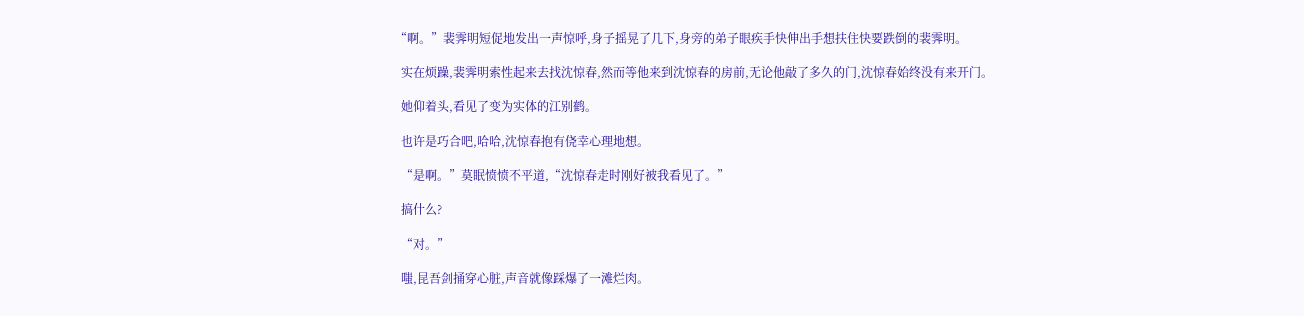“啊。”裴霁明短促地发出一声惊呼,身子摇晃了几下,身旁的弟子眼疾手快伸出手想扶住快要跌倒的裴霁明。

  实在烦躁,裴霁明索性起来去找沈惊春,然而等他来到沈惊春的房前,无论他敲了多久的门,沈惊春始终没有来开门。

  她仰着头,看见了变为实体的江别鹤。

  也许是巧合吧,哈哈,沈惊春抱有侥幸心理地想。

  “是啊。”莫眠愤愤不平道,“沈惊春走时刚好被我看见了。”

  搞什么?

  “对。”

  嗤,昆吾剑捅穿心脏,声音就像踩爆了一滩烂肉。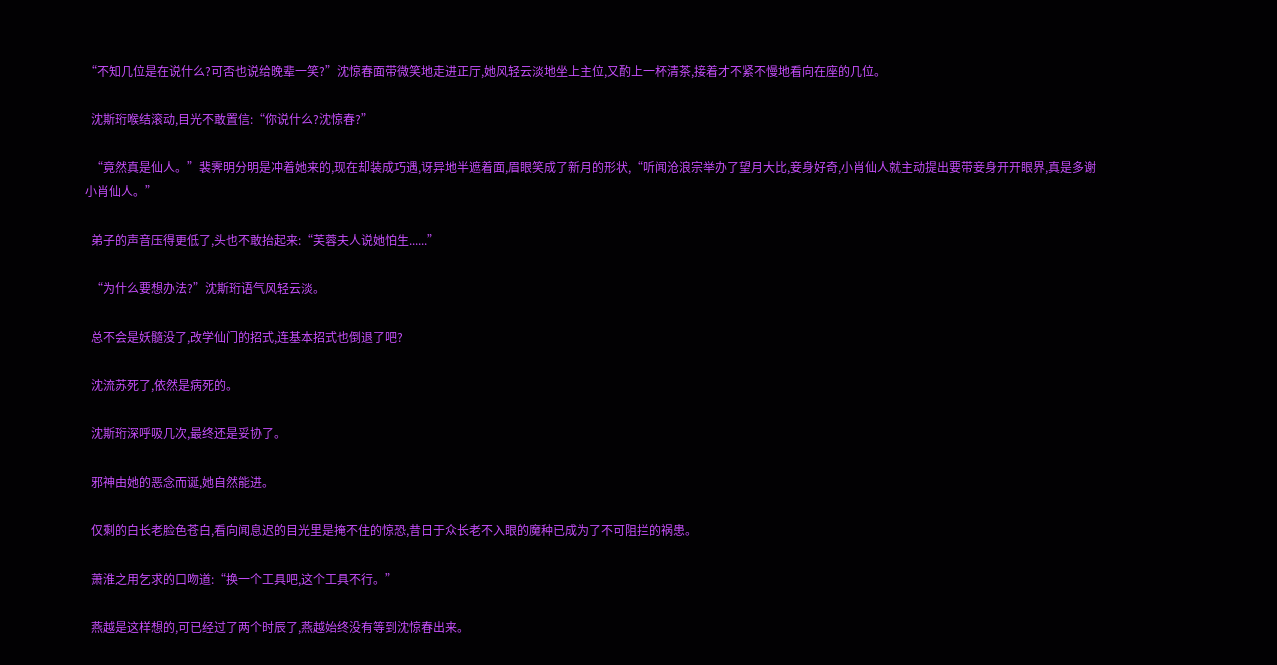“不知几位是在说什么?可否也说给晚辈一笑?”沈惊春面带微笑地走进正厅,她风轻云淡地坐上主位,又酌上一杯清茶,接着才不紧不慢地看向在座的几位。

  沈斯珩喉结滚动,目光不敢置信:“你说什么?沈惊春?”

  “竟然真是仙人。”裴霁明分明是冲着她来的,现在却装成巧遇,讶异地半遮着面,眉眼笑成了新月的形状,“听闻沧浪宗举办了望月大比,妾身好奇,小肖仙人就主动提出要带妾身开开眼界,真是多谢小肖仙人。”

  弟子的声音压得更低了,头也不敢抬起来:“芙蓉夫人说她怕生......”

  “为什么要想办法?”沈斯珩语气风轻云淡。

  总不会是妖髓没了,改学仙门的招式,连基本招式也倒退了吧?

  沈流苏死了,依然是病死的。

  沈斯珩深呼吸几次,最终还是妥协了。

  邪神由她的恶念而诞,她自然能进。

  仅剩的白长老脸色苍白,看向闻息迟的目光里是掩不住的惊恐,昔日于众长老不入眼的魔种已成为了不可阻拦的祸患。

  萧淮之用乞求的口吻道:“换一个工具吧,这个工具不行。”

  燕越是这样想的,可已经过了两个时辰了,燕越始终没有等到沈惊春出来。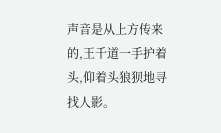声音是从上方传来的,王千道一手护着头,仰着头狼狈地寻找人影。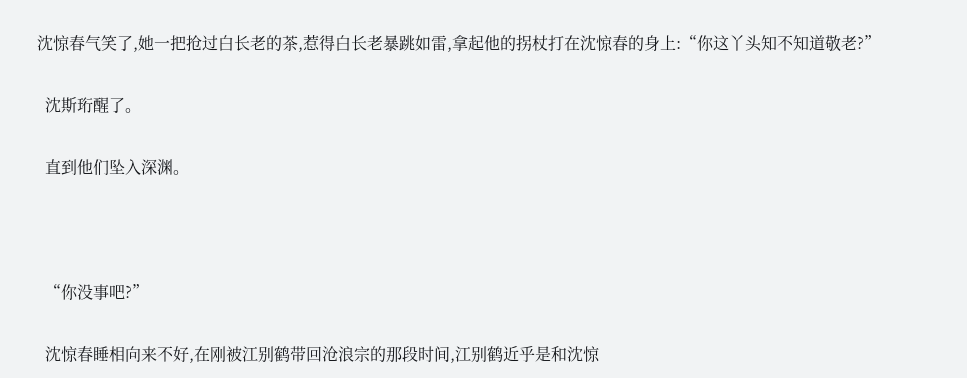沈惊春气笑了,她一把抢过白长老的茶,惹得白长老暴跳如雷,拿起他的拐杖打在沈惊春的身上:“你这丫头知不知道敬老?”

  沈斯珩醒了。

  直到他们坠入深渊。



  “你没事吧?”

  沈惊春睡相向来不好,在刚被江别鹤带回沧浪宗的那段时间,江别鹤近乎是和沈惊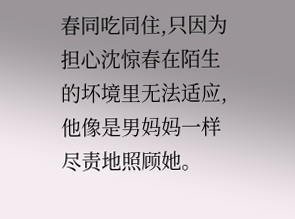春同吃同住,只因为担心沈惊春在陌生的坏境里无法适应,他像是男妈妈一样尽责地照顾她。